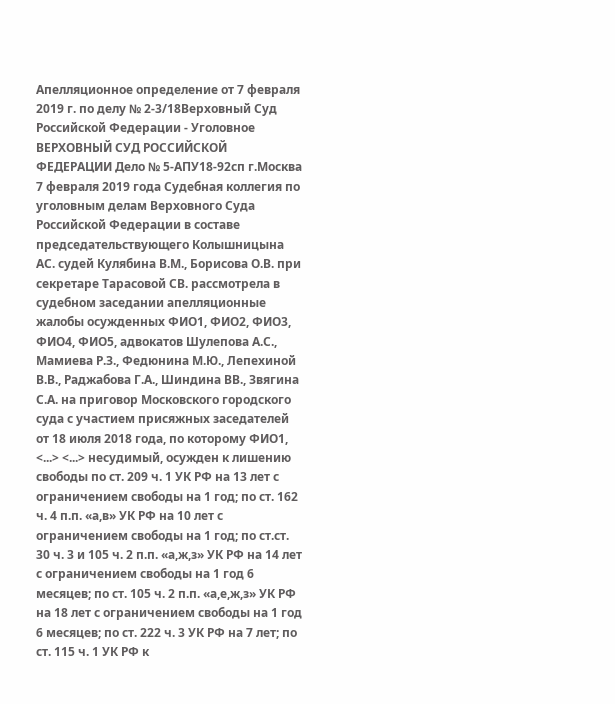Апелляционное определение от 7 февраля 2019 г. по делу № 2-3/18Верховный Суд Российской Федерации - Уголовное ВЕРХОВНЫЙ СУД РОССИЙСКОЙ ФЕДЕРАЦИИ Дело № 5-АПУ18-92сп г.Москва 7 февраля 2019 года Судебная коллегия по уголовным делам Верховного Суда Российской Федерации в составе председательствующего Колышницына АС. судей Кулябина В.М., Борисова О.В. при секретаре Тарасовой СВ. рассмотрела в судебном заседании апелляционные жалобы осужденных ФИО1, ФИО2, ФИО3, ФИО4, ФИО5, адвокатов Шулепова А.С., Мамиева Р.З., Федюнина М.Ю., Лепехиной В.В., Раджабова Г.А., Шиндина ВВ., Звягина С.А. на приговор Московского городского суда с участием присяжных заседателей от 18 июля 2018 года, по которому ФИО1, <...> <...> несудимый, осужден к лишению свободы по ст. 209 ч. 1 УК РФ на 13 лет с ограничением свободы на 1 год; по ст. 162 ч. 4 п.п. «а,в» УК РФ на 10 лет с ограничением свободы на 1 год; по ст.ст. 30 ч. 3 и 105 ч. 2 п.п. «а,ж,з» УК РФ на 14 лет с ограничением свободы на 1 год 6 месяцев; по ст. 105 ч. 2 п.п. «а,е,ж,з» УК РФ на 18 лет с ограничением свободы на 1 год 6 месяцев; по ст. 222 ч. 3 УК РФ на 7 лет; по ст. 115 ч. 1 УК РФ к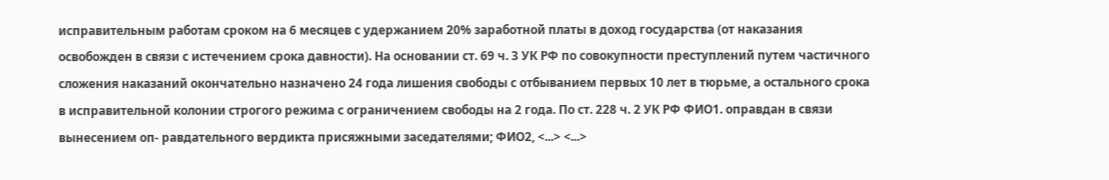исправительным работам сроком на 6 месяцев с удержанием 20% заработной платы в доход государства (от наказания освобожден в связи с истечением срока давности). На основании ст. 69 ч. 3 УК РФ по совокупности преступлений путем частичного сложения наказаний окончательно назначено 24 года лишения свободы с отбыванием первых 10 лет в тюрьме, а остального срока в исправительной колонии строгого режима с ограничением свободы на 2 года. По ст. 228 ч. 2 УК РФ ФИО1. оправдан в связи вынесением оп- равдательного вердикта присяжными заседателями; ФИО2, <...> <...>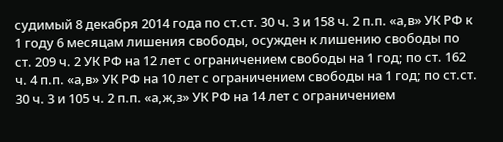судимый 8 декабря 2014 года по ст.ст. 30 ч. 3 и 158 ч. 2 п.п. «а,в» УК РФ к 1 году 6 месяцам лишения свободы, осужден к лишению свободы по ст. 209 ч. 2 УК РФ на 12 лет с ограничением свободы на 1 год; по ст. 162 ч. 4 п.п. «а,в» УК РФ на 10 лет с ограничением свободы на 1 год; по ст.ст. 30 ч. 3 и 105 ч. 2 п.п. «а,ж,з» УК РФ на 14 лет с ограничением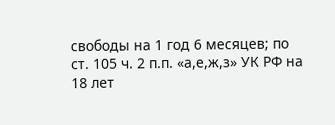свободы на 1 год 6 месяцев; по ст. 105 ч. 2 п.п. «а,е,ж,з» УК РФ на 18 лет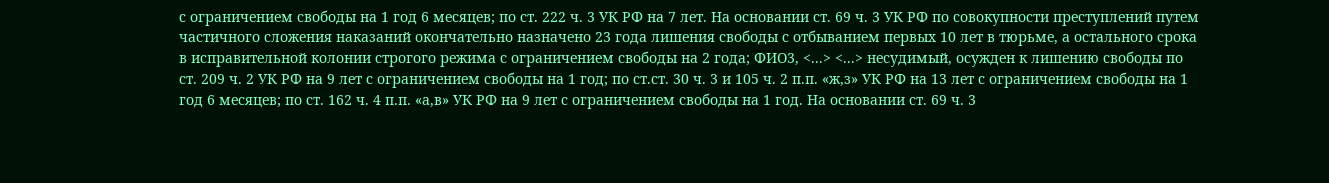с ограничением свободы на 1 год 6 месяцев; по ст. 222 ч. 3 УК РФ на 7 лет. На основании ст. 69 ч. 3 УК РФ по совокупности преступлений путем частичного сложения наказаний окончательно назначено 23 года лишения свободы с отбыванием первых 10 лет в тюрьме, а остального срока в исправительной колонии строгого режима с ограничением свободы на 2 года; ФИО3, <...> <...> несудимый, осужден к лишению свободы по ст. 209 ч. 2 УК РФ на 9 лет с ограничением свободы на 1 год; по ст.ст. 30 ч. 3 и 105 ч. 2 п.п. «ж,з» УК РФ на 13 лет с ограничением свободы на 1 год 6 месяцев; по ст. 162 ч. 4 п.п. «а,в» УК РФ на 9 лет с ограничением свободы на 1 год. На основании ст. 69 ч. 3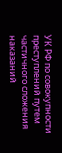УК РФ по совокупности преступлений путем частичного сложения наказаний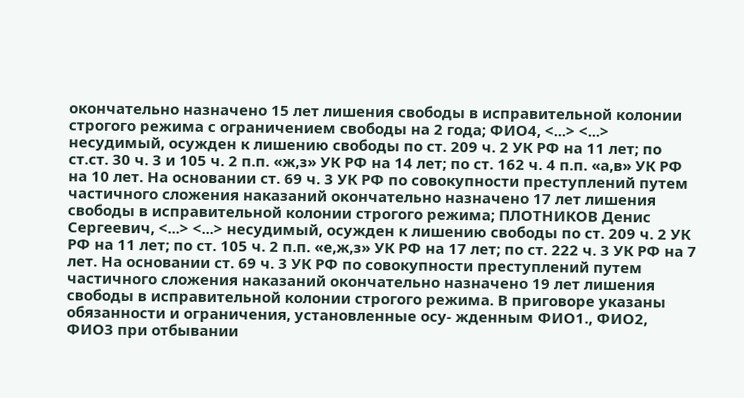окончательно назначено 15 лет лишения свободы в исправительной колонии строгого режима с ограничением свободы на 2 года; ФИО4, <...> <...> несудимый, осужден к лишению свободы по ст. 209 ч. 2 УК РФ на 11 лет; по ст.ст. 30 ч. 3 и 105 ч. 2 п.п. «ж,з» УК РФ на 14 лет; по ст. 162 ч. 4 п.п. «а,в» УК РФ на 10 лет. На основании ст. 69 ч. 3 УК РФ по совокупности преступлений путем частичного сложения наказаний окончательно назначено 17 лет лишения свободы в исправительной колонии строгого режима; ПЛОТНИКОВ Денис Сергеевич, <...> <...> несудимый, осужден к лишению свободы по ст. 209 ч. 2 УК РФ на 11 лет; по ст. 105 ч. 2 п.п. «е,ж,з» УК РФ на 17 лет; по ст. 222 ч. 3 УК РФ на 7 лет. На основании ст. 69 ч. 3 УК РФ по совокупности преступлений путем частичного сложения наказаний окончательно назначено 19 лет лишения свободы в исправительной колонии строгого режима. В приговоре указаны обязанности и ограничения, установленные осу- жденным ФИО1., ФИО2, ФИО3 при отбывании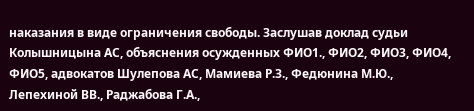наказания в виде ограничения свободы. Заслушав доклад судьи Колышницына АС, объяснения осужденных ФИО1., ФИО2, ФИО3, ФИО4, ФИО5, адвокатов Шулепова АС, Мамиева Р.З., Федюнина М.Ю., Лепехиной ВВ., Раджабова Г.А.,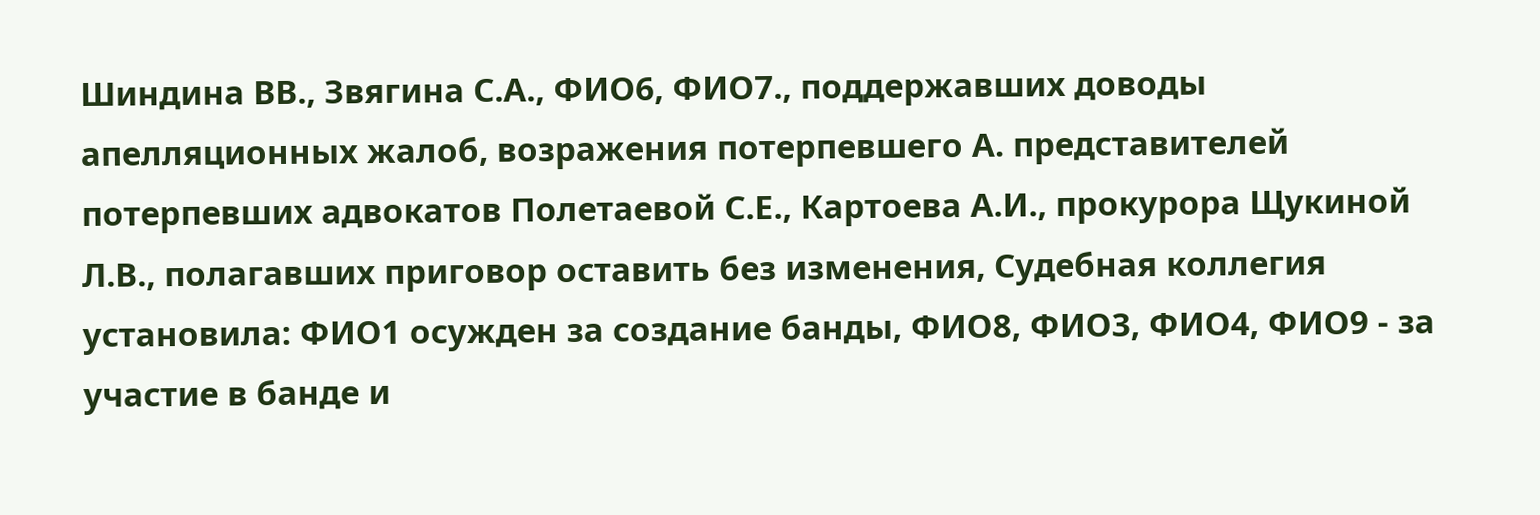Шиндина ВВ., Звягина С.А., ФИО6, ФИО7., поддержавших доводы апелляционных жалоб, возражения потерпевшего А. представителей потерпевших адвокатов Полетаевой С.Е., Картоева А.И., прокурора Щукиной Л.В., полагавших приговор оставить без изменения, Судебная коллегия установила: ФИО1 осужден за создание банды, ФИО8, ФИО3, ФИО4, ФИО9 - за участие в банде и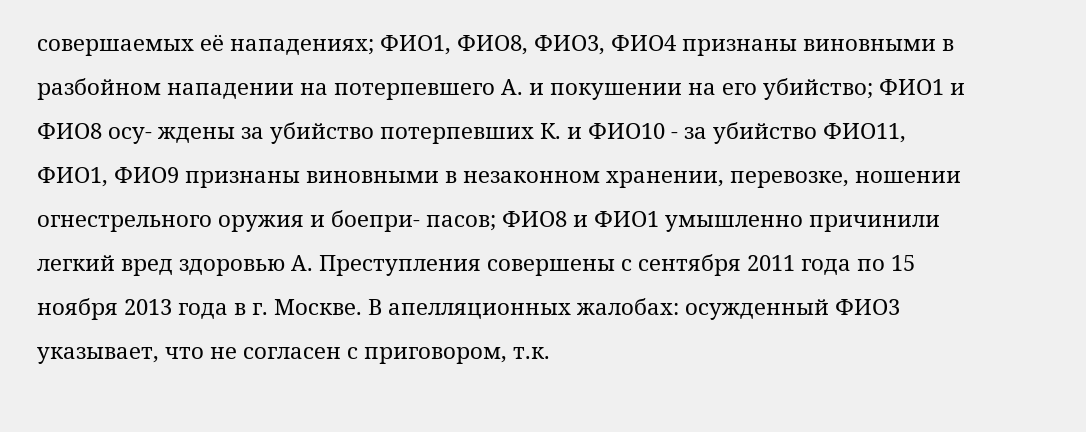совершаемых её нападениях; ФИО1, ФИО8, ФИО3, ФИО4 признаны виновными в разбойном нападении на потерпевшего А. и покушении на его убийство; ФИО1 и ФИО8 осу- ждены за убийство потерпевших К. и ФИО10 - за убийство ФИО11, ФИО1, ФИО9 признаны виновными в незаконном хранении, перевозке, ношении огнестрельного оружия и боепри- пасов; ФИО8 и ФИО1 умышленно причинили легкий вред здоровью А. Преступления совершены с сентября 2011 года по 15 ноября 2013 года в г. Москве. В апелляционных жалобах: осужденный ФИО3 указывает, что не согласен с приговором, т.к.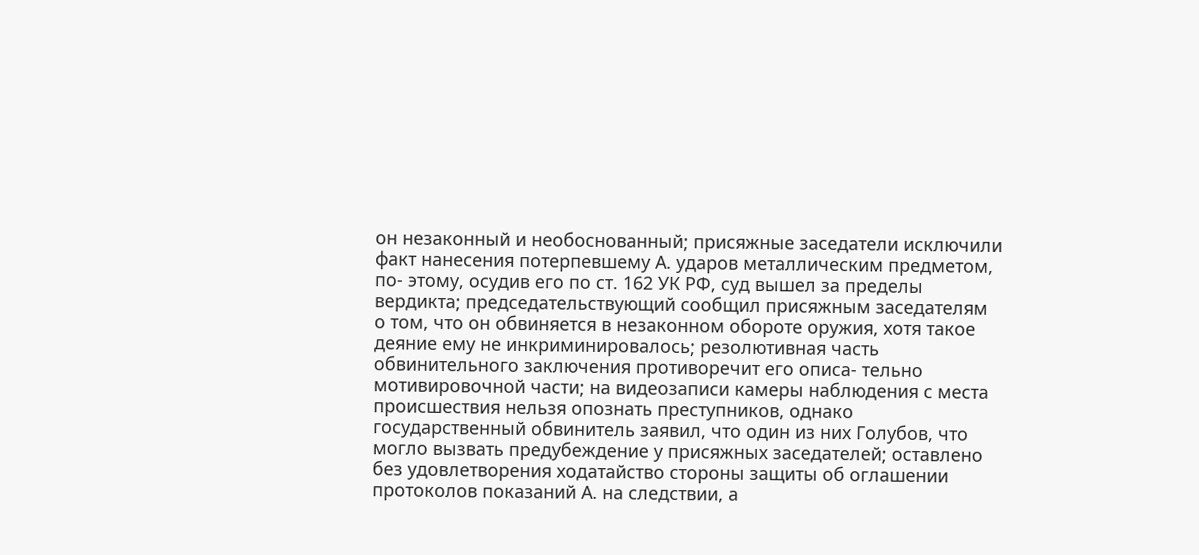он незаконный и необоснованный; присяжные заседатели исключили факт нанесения потерпевшему А. ударов металлическим предметом, по- этому, осудив его по ст. 162 УК РФ, суд вышел за пределы вердикта; председательствующий сообщил присяжным заседателям о том, что он обвиняется в незаконном обороте оружия, хотя такое деяние ему не инкриминировалось; резолютивная часть обвинительного заключения противоречит его описа- тельно мотивировочной части; на видеозаписи камеры наблюдения с места происшествия нельзя опознать преступников, однако государственный обвинитель заявил, что один из них Голубов, что могло вызвать предубеждение у присяжных заседателей; оставлено без удовлетворения ходатайство стороны защиты об оглашении протоколов показаний А. на следствии, а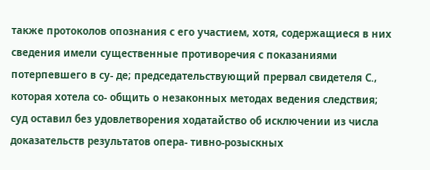также протоколов опознания с его участием, хотя, содержащиеся в них сведения имели существенные противоречия с показаниями потерпевшего в су- де; председательствующий прервал свидетеля С., которая хотела со- общить о незаконных методах ведения следствия; суд оставил без удовлетворения ходатайство об исключении из числа доказательств результатов опера- тивно-розыскных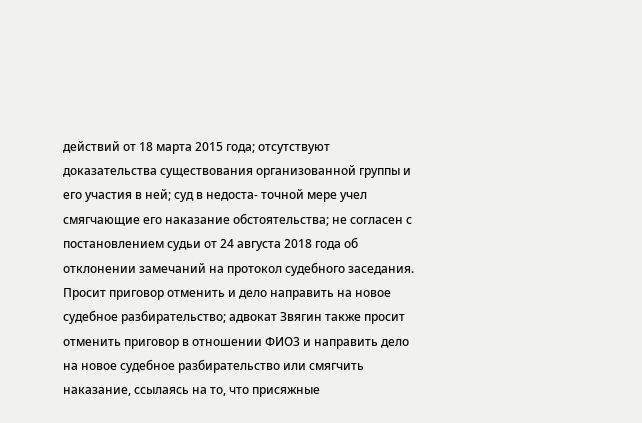действий от 18 марта 2015 года; отсутствуют доказательства существования организованной группы и его участия в ней; суд в недоста- точной мере учел смягчающие его наказание обстоятельства; не согласен с постановлением судьи от 24 августа 2018 года об отклонении замечаний на протокол судебного заседания. Просит приговор отменить и дело направить на новое судебное разбирательство; адвокат Звягин также просит отменить приговор в отношении ФИО3 и направить дело на новое судебное разбирательство или смягчить наказание, ссылаясь на то, что присяжные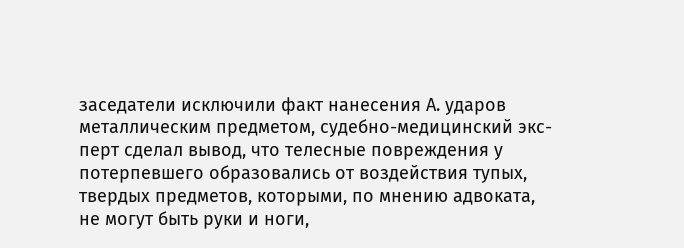заседатели исключили факт нанесения А. ударов металлическим предметом, судебно-медицинский экс- перт сделал вывод, что телесные повреждения у потерпевшего образовались от воздействия тупых, твердых предметов, которыми, по мнению адвоката, не могут быть руки и ноги,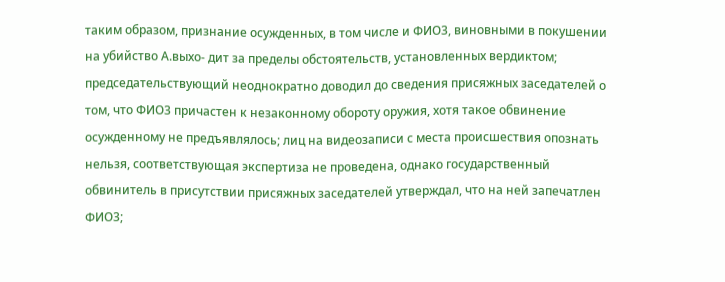таким образом, признание осужденных, в том числе и ФИО3, виновными в покушении на убийство А.выхо- дит за пределы обстоятельств, установленных вердиктом; председательствующий неоднократно доводил до сведения присяжных заседателей о том, что ФИО3 причастен к незаконному обороту оружия, хотя такое обвинение осужденному не предъявлялось; лиц на видеозаписи с места происшествия опознать нельзя, соответствующая экспертиза не проведена, однако государственный обвинитель в присутствии присяжных заседателей утверждал, что на ней запечатлен ФИО3;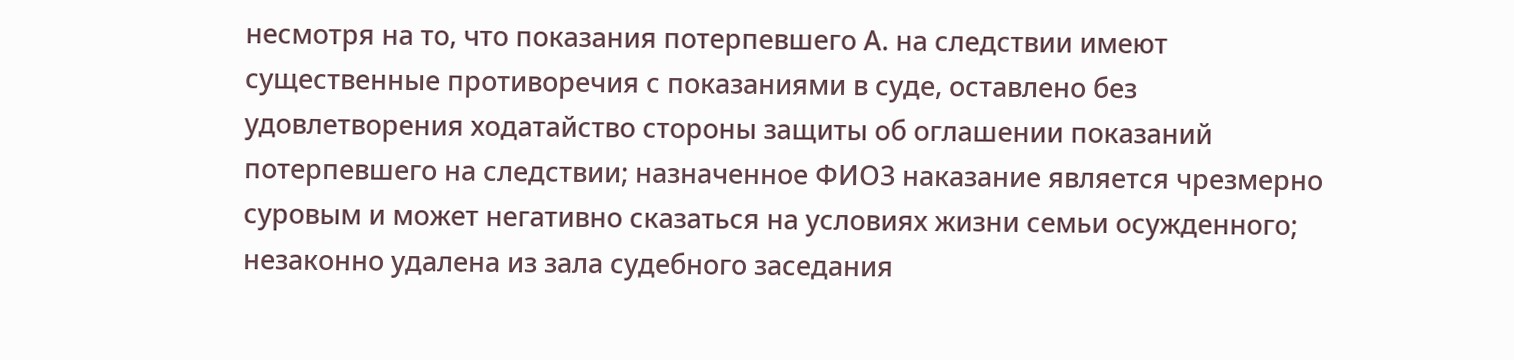несмотря на то, что показания потерпевшего А. на следствии имеют существенные противоречия с показаниями в суде, оставлено без удовлетворения ходатайство стороны защиты об оглашении показаний потерпевшего на следствии; назначенное ФИО3 наказание является чрезмерно суровым и может негативно сказаться на условиях жизни семьи осужденного; незаконно удалена из зала судебного заседания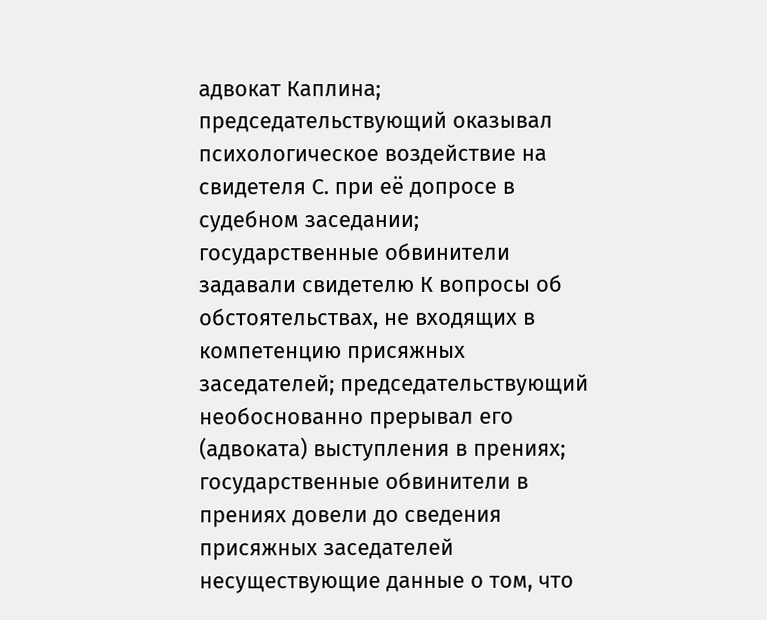адвокат Каплина; председательствующий оказывал психологическое воздействие на свидетеля С. при её допросе в судебном заседании; государственные обвинители задавали свидетелю К вопросы об обстоятельствах, не входящих в компетенцию присяжных заседателей; председательствующий необоснованно прерывал его (адвоката) выступления в прениях; государственные обвинители в прениях довели до сведения присяжных заседателей несуществующие данные о том, что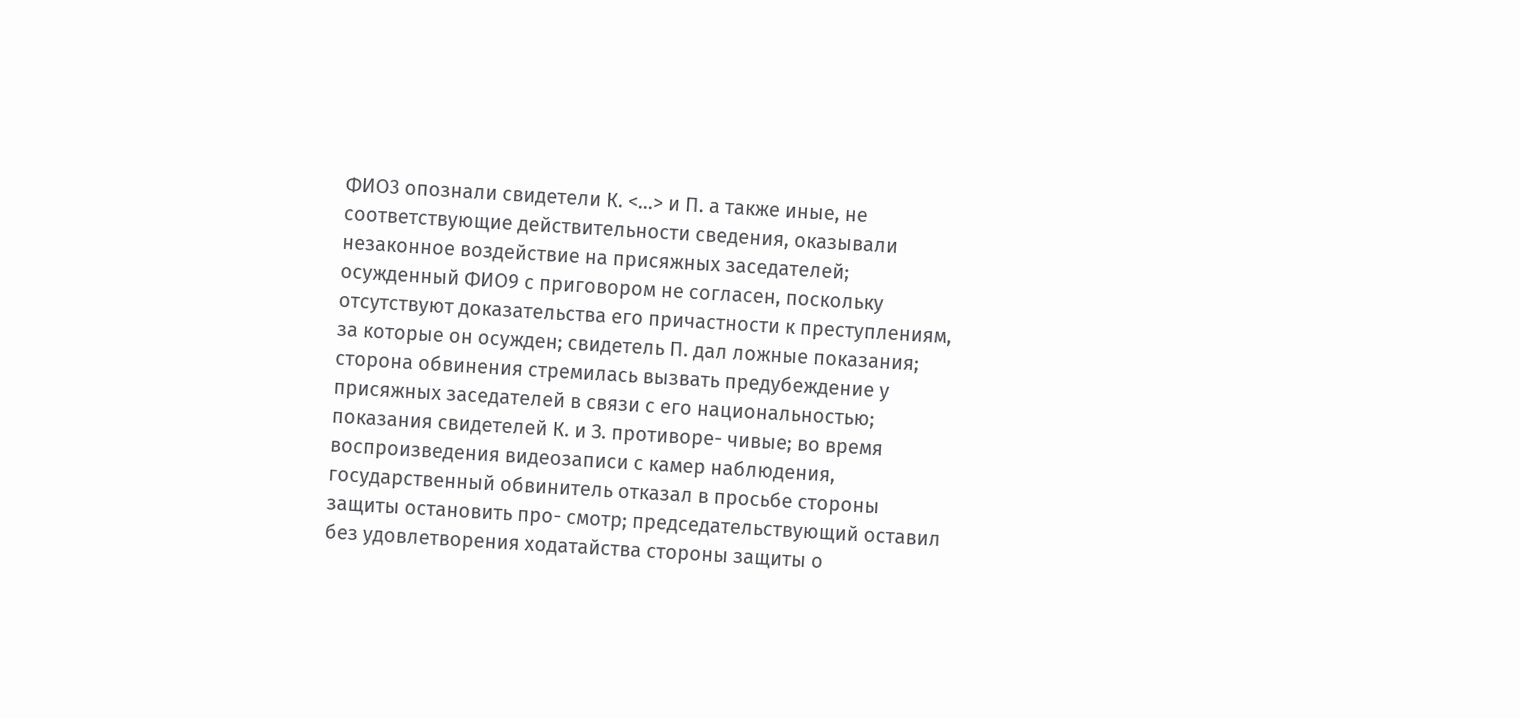ФИО3 опознали свидетели К. <...> и П. а также иные, не соответствующие действительности сведения, оказывали незаконное воздействие на присяжных заседателей; осужденный ФИО9 с приговором не согласен, поскольку отсутствуют доказательства его причастности к преступлениям, за которые он осужден; свидетель П. дал ложные показания; сторона обвинения стремилась вызвать предубеждение у присяжных заседателей в связи с его национальностью; показания свидетелей К. и З. противоре- чивые; во время воспроизведения видеозаписи с камер наблюдения, государственный обвинитель отказал в просьбе стороны защиты остановить про- смотр; председательствующий оставил без удовлетворения ходатайства стороны защиты о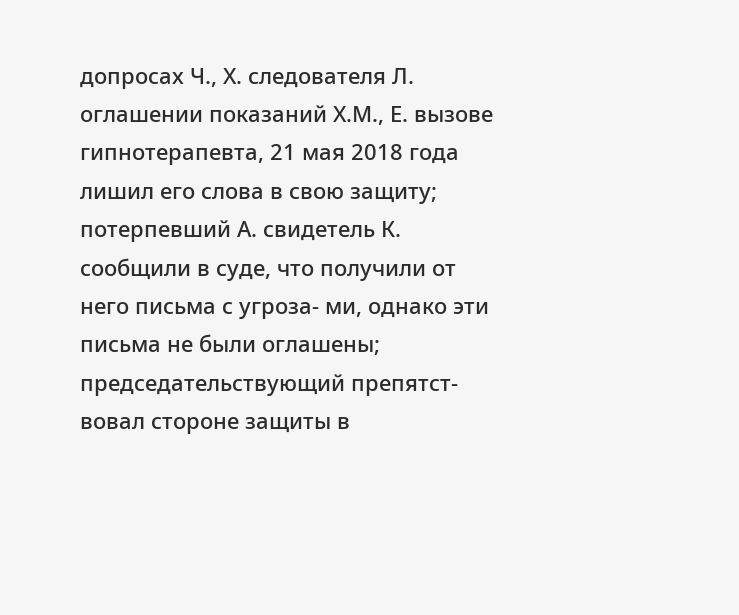допросах Ч., Х. следователя Л. оглашении показаний Х.М., Е. вызове гипнотерапевта, 21 мая 2018 года лишил его слова в свою защиту; потерпевший А. свидетель К. сообщили в суде, что получили от него письма с угроза- ми, однако эти письма не были оглашены; председательствующий препятст- вовал стороне защиты в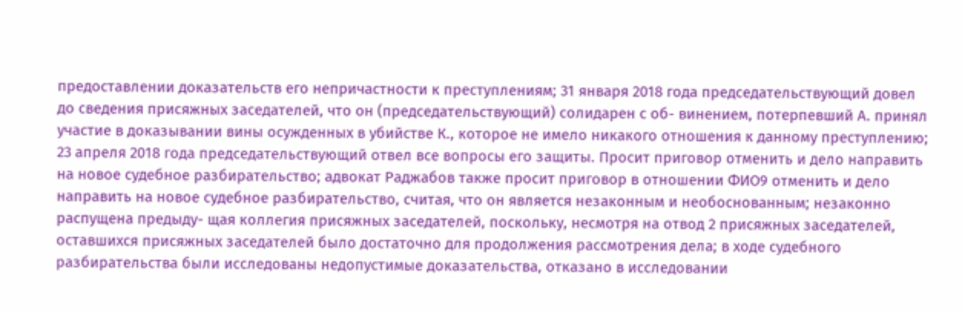предоставлении доказательств его непричастности к преступлениям; 31 января 2018 года председательствующий довел до сведения присяжных заседателей, что он (председательствующий) солидарен с об- винением, потерпевший А. принял участие в доказывании вины осужденных в убийстве К., которое не имело никакого отношения к данному преступлению; 23 апреля 2018 года председательствующий отвел все вопросы его защиты. Просит приговор отменить и дело направить на новое судебное разбирательство; адвокат Раджабов также просит приговор в отношении ФИО9 отменить и дело направить на новое судебное разбирательство, считая, что он является незаконным и необоснованным; незаконно распущена предыду- щая коллегия присяжных заседателей, поскольку, несмотря на отвод 2 присяжных заседателей, оставшихся присяжных заседателей было достаточно для продолжения рассмотрения дела; в ходе судебного разбирательства были исследованы недопустимые доказательства, отказано в исследовании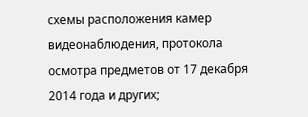схемы расположения камер видеонаблюдения, протокола осмотра предметов от 17 декабря 2014 года и других;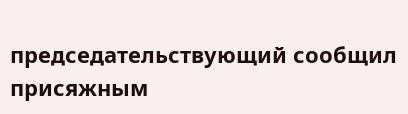председательствующий сообщил присяжным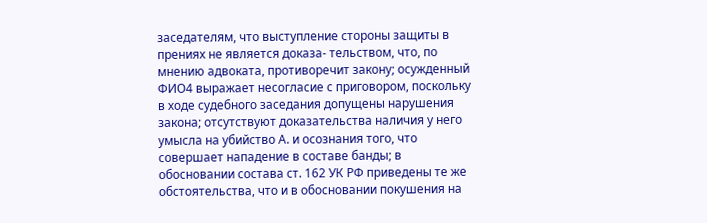заседателям, что выступление стороны защиты в прениях не является доказа- тельством, что, по мнению адвоката, противоречит закону; осужденный ФИО4 выражает несогласие с приговором, поскольку в ходе судебного заседания допущены нарушения закона; отсутствуют доказательства наличия у него умысла на убийство А. и осознания того, что совершает нападение в составе банды; в обосновании состава ст. 162 УК РФ приведены те же обстоятельства, что и в обосновании покушения на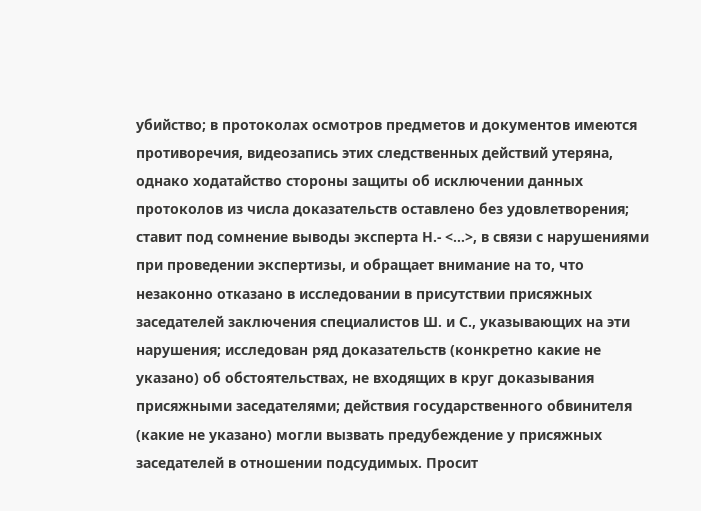убийство; в протоколах осмотров предметов и документов имеются противоречия, видеозапись этих следственных действий утеряна, однако ходатайство стороны защиты об исключении данных протоколов из числа доказательств оставлено без удовлетворения; ставит под сомнение выводы эксперта Н.- <...>, в связи с нарушениями при проведении экспертизы, и обращает внимание на то, что незаконно отказано в исследовании в присутствии присяжных заседателей заключения специалистов Ш. и С., указывающих на эти нарушения; исследован ряд доказательств (конкретно какие не указано) об обстоятельствах, не входящих в круг доказывания присяжными заседателями; действия государственного обвинителя (какие не указано) могли вызвать предубеждение у присяжных заседателей в отношении подсудимых. Просит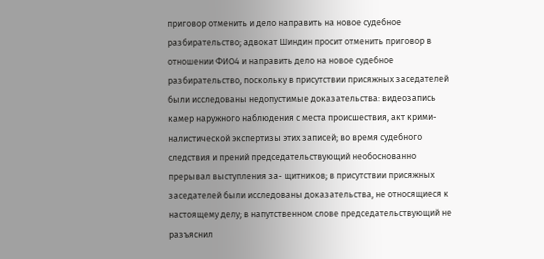приговор отменить и дело направить на новое судебное разбирательство; адвокат Шиндин просит отменить приговор в отношении ФИО4 и направить дело на новое судебное разбирательство, поскольку в присутствии присяжных заседателей были исследованы недопустимые доказательства: видеозапись камер наружного наблюдения с места происшествия, акт крими- налистической экспертизы этих записей; во время судебного следствия и прений председательствующий необоснованно прерывал выступления за- щитников; в присутствии присяжных заседателей были исследованы доказательства, не относящиеся к настоящему делу; в напутственном слове председательствующий не разъяснил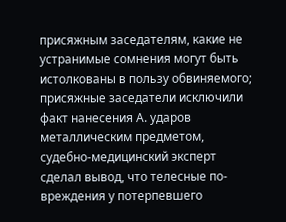присяжным заседателям, какие не устранимые сомнения могут быть истолкованы в пользу обвиняемого; присяжные заседатели исключили факт нанесения А. ударов металлическим предметом, судебно-медицинский эксперт сделал вывод, что телесные по- вреждения у потерпевшего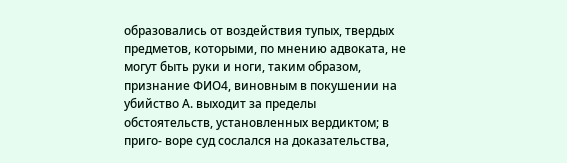образовались от воздействия тупых, твердых предметов, которыми, по мнению адвоката, не могут быть руки и ноги, таким образом, признание ФИО4, виновным в покушении на убийство А. выходит за пределы обстоятельств, установленных вердиктом; в приго- воре суд сослался на доказательства,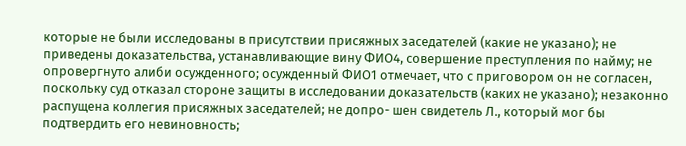которые не были исследованы в присутствии присяжных заседателей (какие не указано); не приведены доказательства, устанавливающие вину ФИО4, совершение преступления по найму; не опровергнуто алиби осужденного; осужденный ФИО1 отмечает, что с приговором он не согласен, поскольку суд отказал стороне защиты в исследовании доказательств (каких не указано); незаконно распущена коллегия присяжных заседателей; не допро- шен свидетель Л., который мог бы подтвердить его невиновность;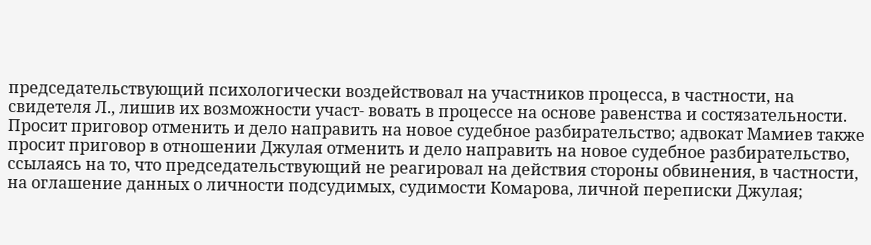председательствующий психологически воздействовал на участников процесса, в частности, на свидетеля Л., лишив их возможности участ- вовать в процессе на основе равенства и состязательности. Просит приговор отменить и дело направить на новое судебное разбирательство; адвокат Мамиев также просит приговор в отношении Джулая отменить и дело направить на новое судебное разбирательство, ссылаясь на то, что председательствующий не реагировал на действия стороны обвинения, в частности, на оглашение данных о личности подсудимых, судимости Комарова, личной переписки Джулая;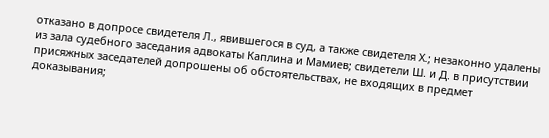отказано в допросе свидетеля Л., явившегося в суд, а также свидетеля Х.; незаконно удалены из зала судебного заседания адвокаты Каплина и Мамиев; свидетели Ш. и Д. в присутствии присяжных заседателей допрошены об обстоятельствах, не входящих в предмет доказывания;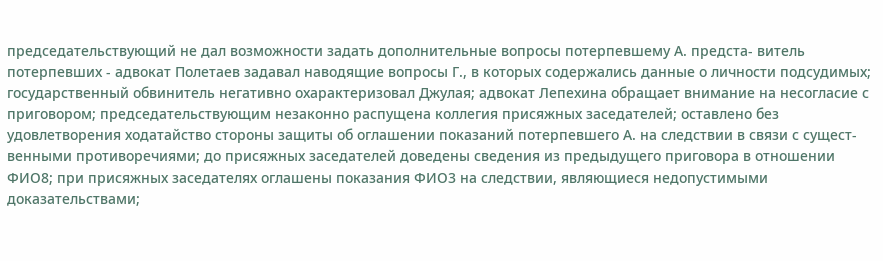председательствующий не дал возможности задать дополнительные вопросы потерпевшему А. предста- витель потерпевших - адвокат Полетаев задавал наводящие вопросы Г., в которых содержались данные о личности подсудимых; государственный обвинитель негативно охарактеризовал Джулая; адвокат Лепехина обращает внимание на несогласие с приговором; председательствующим незаконно распущена коллегия присяжных заседателей; оставлено без удовлетворения ходатайство стороны защиты об оглашении показаний потерпевшего А. на следствии в связи с сущест- венными противоречиями; до присяжных заседателей доведены сведения из предыдущего приговора в отношении ФИО8; при присяжных заседателях оглашены показания ФИО3 на следствии, являющиеся недопустимыми доказательствами;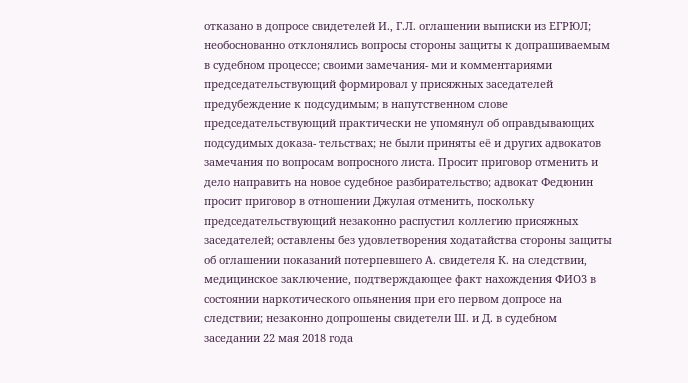отказано в допросе свидетелей И., Г.Л. оглашении выписки из ЕГРЮЛ; необоснованно отклонялись вопросы стороны защиты к допрашиваемым в судебном процессе; своими замечания- ми и комментариями председательствующий формировал у присяжных заседателей предубеждение к подсудимым; в напутственном слове председательствующий практически не упомянул об оправдывающих подсудимых доказа- тельствах; не были приняты её и других адвокатов замечания по вопросам вопросного листа. Просит приговор отменить и дело направить на новое судебное разбирательство; адвокат Федюнин просит приговор в отношении Джулая отменить, поскольку председательствующий незаконно распустил коллегию присяжных заседателей; оставлены без удовлетворения ходатайства стороны защиты об оглашении показаний потерпевшего А. свидетеля К. на следствии, медицинское заключение, подтверждающее факт нахождения ФИО3 в состоянии наркотического опьянения при его первом допросе на следствии; незаконно допрошены свидетели Ш. и Д. в судебном заседании 22 мая 2018 года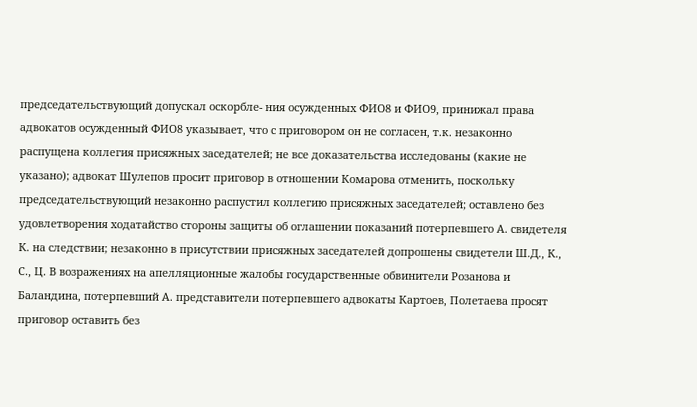председательствующий допускал оскорбле- ния осужденных ФИО8 и ФИО9, принижал права адвокатов осужденный ФИО8 указывает, что с приговором он не согласен, т.к. незаконно распущена коллегия присяжных заседателей; не все доказательства исследованы (какие не указано); адвокат Шулепов просит приговор в отношении Комарова отменить, поскольку председательствующий незаконно распустил коллегию присяжных заседателей; оставлено без удовлетворения ходатайство стороны защиты об оглашении показаний потерпевшего А. свидетеля К. на следствии; незаконно в присутствии присяжных заседателей допрошены свидетели Ш.Д., К., С., Ц. В возражениях на апелляционные жалобы государственные обвинители Розанова и Баландина, потерпевший А. представители потерпевшего адвокаты Картоев, Полетаева просят приговор оставить без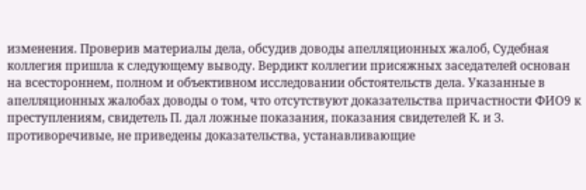изменения. Проверив материалы дела, обсудив доводы апелляционных жалоб, Судебная коллегия пришла к следующему выводу. Вердикт коллегии присяжных заседателей основан на всестороннем, полном и объективном исследовании обстоятельств дела. Указанные в апелляционных жалобах доводы о том, что отсутствуют доказательства причастности ФИО9 к преступлениям, свидетель П. дал ложные показания, показания свидетелей К. и З. противоречивые, не приведены доказательства, устанавливающие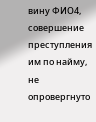вину ФИО4, совершение преступления им по найму, не опровергнуто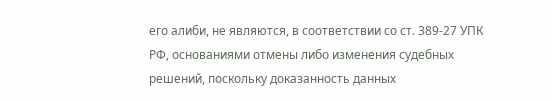его алиби, не являются, в соответствии со ст. 389-27 УПК РФ, основаниями отмены либо изменения судебных решений, поскольку доказанность данных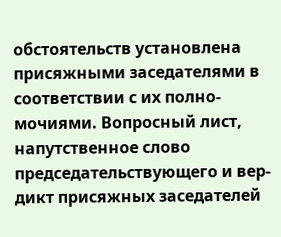обстоятельств установлена присяжными заседателями в соответствии с их полно- мочиями. Вопросный лист, напутственное слово председательствующего и вер- дикт присяжных заседателей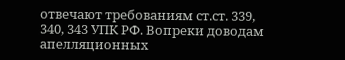отвечают требованиям ст.ст. 339, 340, 343 УПК РФ. Вопреки доводам апелляционных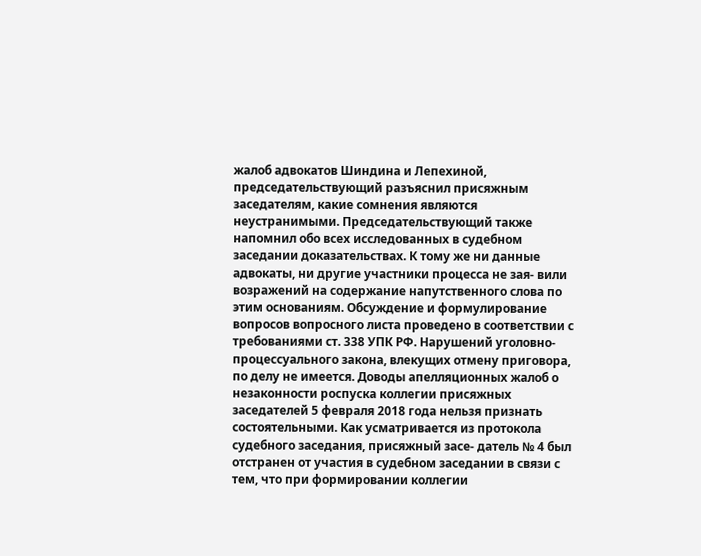жалоб адвокатов Шиндина и Лепехиной, председательствующий разъяснил присяжным заседателям, какие сомнения являются неустранимыми. Председательствующий также напомнил обо всех исследованных в судебном заседании доказательствах. К тому же ни данные адвокаты, ни другие участники процесса не зая- вили возражений на содержание напутственного слова по этим основаниям. Обсуждение и формулирование вопросов вопросного листа проведено в соответствии с требованиями ст. 338 УПК РФ. Нарушений уголовно-процессуального закона, влекущих отмену приговора, по делу не имеется. Доводы апелляционных жалоб о незаконности роспуска коллегии присяжных заседателей 5 февраля 2018 года нельзя признать состоятельными. Как усматривается из протокола судебного заседания, присяжный засе- датель № 4 был отстранен от участия в судебном заседании в связи с тем, что при формировании коллегии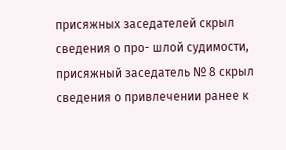присяжных заседателей скрыл сведения о про- шлой судимости, присяжный заседатель № 8 скрыл сведения о привлечении ранее к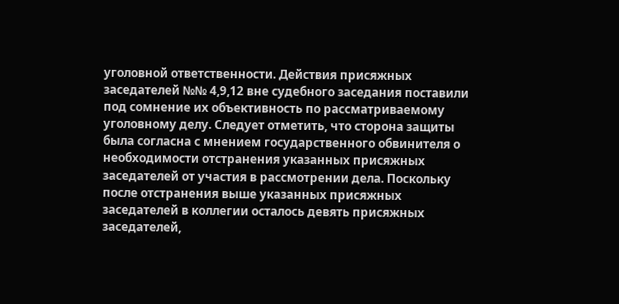уголовной ответственности. Действия присяжных заседателей №№ 4,9,12 вне судебного заседания поставили под сомнение их объективность по рассматриваемому уголовному делу. Следует отметить, что сторона защиты была согласна с мнением государственного обвинителя о необходимости отстранения указанных присяжных заседателей от участия в рассмотрении дела. Поскольку после отстранения выше указанных присяжных заседателей в коллегии осталось девять присяжных заседателей,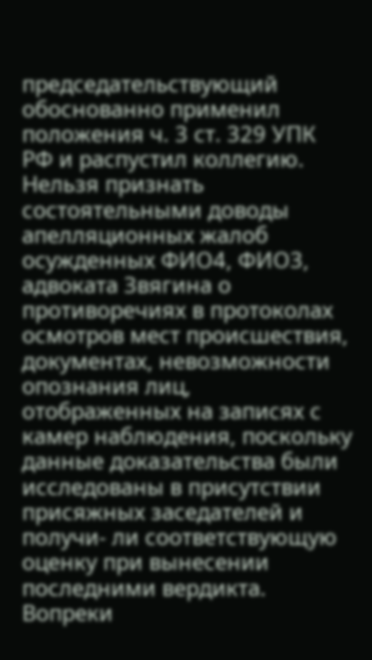председательствующий обоснованно применил положения ч. 3 ст. 329 УПК РФ и распустил коллегию. Нельзя признать состоятельными доводы апелляционных жалоб осужденных ФИО4, ФИО3, адвоката Звягина о противоречиях в протоколах осмотров мест происшествия, документах, невозможности опознания лиц, отображенных на записях с камер наблюдения, поскольку данные доказательства были исследованы в присутствии присяжных заседателей и получи- ли соответствующую оценку при вынесении последними вердикта. Вопреки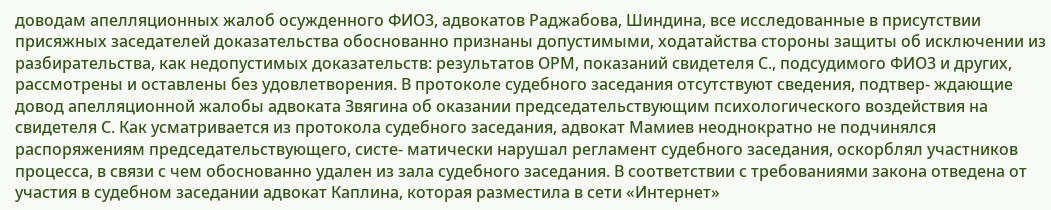доводам апелляционных жалоб осужденного ФИО3, адвокатов Раджабова, Шиндина, все исследованные в присутствии присяжных заседателей доказательства обоснованно признаны допустимыми, ходатайства стороны защиты об исключении из разбирательства, как недопустимых доказательств: результатов ОРМ, показаний свидетеля С., подсудимого ФИО3 и других, рассмотрены и оставлены без удовлетворения. В протоколе судебного заседания отсутствуют сведения, подтвер- ждающие довод апелляционной жалобы адвоката Звягина об оказании председательствующим психологического воздействия на свидетеля С. Как усматривается из протокола судебного заседания, адвокат Мамиев неоднократно не подчинялся распоряжениям председательствующего, систе- матически нарушал регламент судебного заседания, оскорблял участников процесса, в связи с чем обоснованно удален из зала судебного заседания. В соответствии с требованиями закона отведена от участия в судебном заседании адвокат Каплина, которая разместила в сети «Интернет»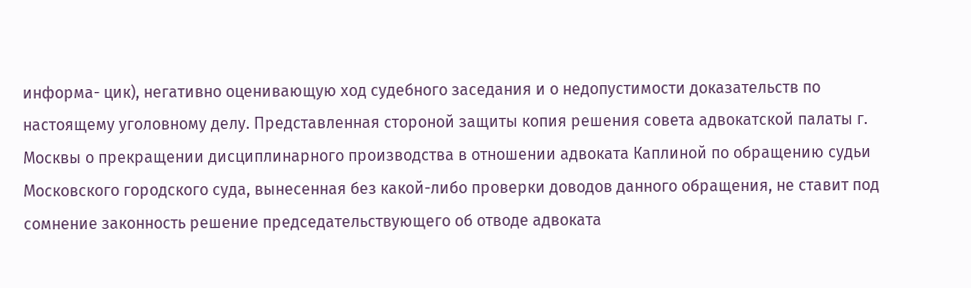информа- цик), негативно оценивающую ход судебного заседания и о недопустимости доказательств по настоящему уголовному делу. Представленная стороной защиты копия решения совета адвокатской палаты г. Москвы о прекращении дисциплинарного производства в отношении адвоката Каплиной по обращению судьи Московского городского суда, вынесенная без какой-либо проверки доводов данного обращения, не ставит под сомнение законность решение председательствующего об отводе адвоката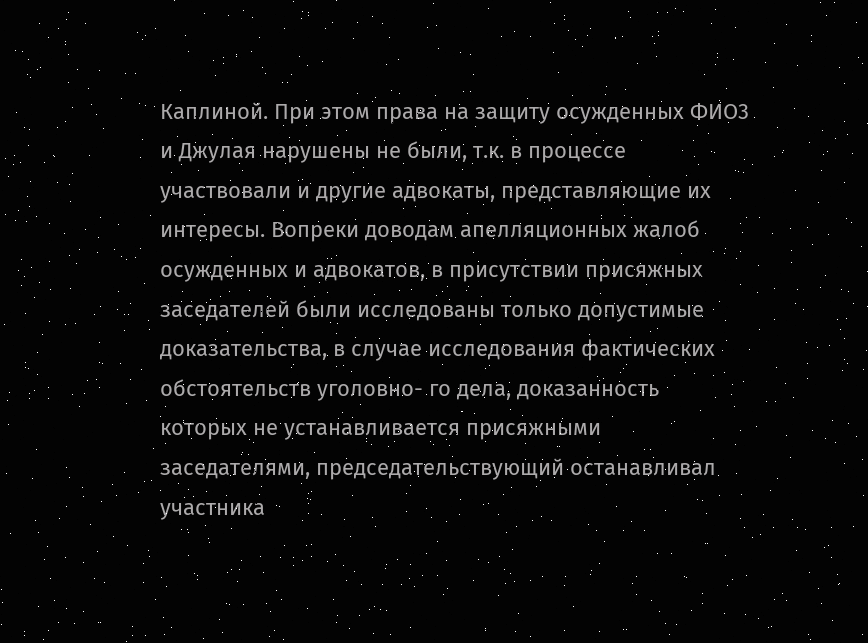Каплиной. При этом права на защиту осужденных ФИО3 и Джулая нарушены не были, т.к. в процессе участвовали и другие адвокаты, представляющие их интересы. Вопреки доводам апелляционных жалоб осужденных и адвокатов, в присутствии присяжных заседателей были исследованы только допустимые доказательства, в случае исследования фактических обстоятельств уголовно- го дела, доказанность которых не устанавливается присяжными заседателями, председательствующий останавливал участника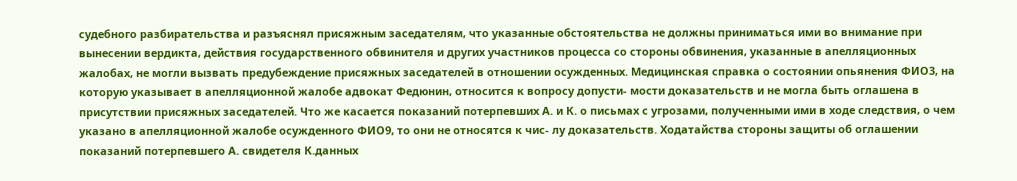судебного разбирательства и разъяснял присяжным заседателям, что указанные обстоятельства не должны приниматься ими во внимание при вынесении вердикта, действия государственного обвинителя и других участников процесса со стороны обвинения, указанные в апелляционных жалобах, не могли вызвать предубеждение присяжных заседателей в отношении осужденных. Медицинская справка о состоянии опьянения ФИО3, на которую указывает в апелляционной жалобе адвокат Федюнин, относится к вопросу допусти- мости доказательств и не могла быть оглашена в присутствии присяжных заседателей. Что же касается показаний потерпевших А. и К. о письмах с угрозами, полученными ими в ходе следствия, о чем указано в апелляционной жалобе осужденного ФИО9, то они не относятся к чис- лу доказательств. Ходатайства стороны защиты об оглашении показаний потерпевшего А. свидетеля К.данных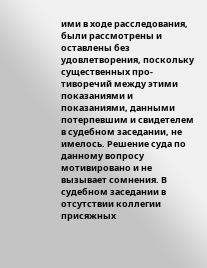ими в ходе расследования, были рассмотрены и оставлены без удовлетворения, поскольку существенных про- тиворечий между этими показаниями и показаниями, данными потерпевшим и свидетелем в судебном заседании, не имелось. Решение суда по данному вопросу мотивировано и не вызывает сомнения. В судебном заседании в отсутствии коллегии присяжных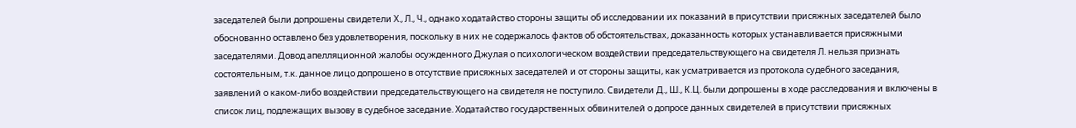заседателей были допрошены свидетели Х., Л., Ч., однако ходатайство стороны защиты об исследовании их показаний в присутствии присяжных заседателей было обоснованно оставлено без удовлетворения, поскольку в них не содержалось фактов об обстоятельствах, доказанность которых устанавливается присяжными заседателями. Довод апелляционной жалобы осужденного Джулая о психологическом воздействии председательствующего на свидетеля Л. нельзя признать состоятельным, т.к. данное лицо допрошено в отсутствие присяжных заседателей и от стороны защиты, как усматривается из протокола судебного заседания, заявлений о каком-либо воздействии председательствующего на свидетеля не поступило. Свидетели Д., Ш., К.Ц. были допрошены в ходе расследования и включены в список лиц, подлежащих вызову в судебное заседание. Ходатайство государственных обвинителей о допросе данных свидетелей в присутствии присяжных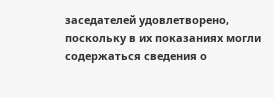заседателей удовлетворено, поскольку в их показаниях могли содержаться сведения о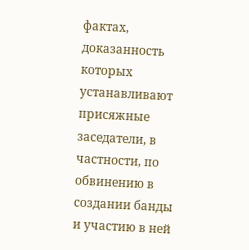фактах, доказанность которых устанавливают присяжные заседатели, в частности, по обвинению в создании банды и участию в ней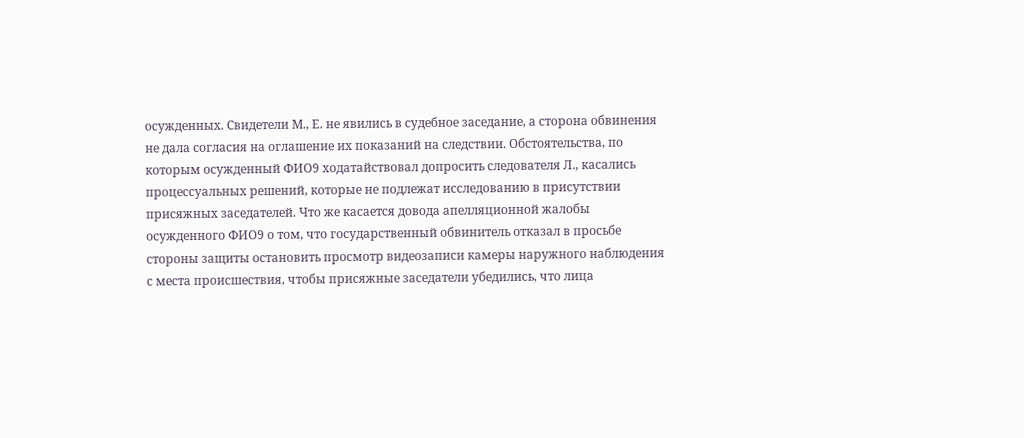осужденных. Свидетели М., Е. не явились в судебное заседание, а сторона обвинения не дала согласия на оглашение их показаний на следствии. Обстоятельства, по которым осужденный ФИО9 ходатайствовал допросить следователя Л., касались процессуальных решений, которые не подлежат исследованию в присутствии присяжных заседателей. Что же касается довода апелляционной жалобы осужденного ФИО9 о том, что государственный обвинитель отказал в просьбе стороны защиты остановить просмотр видеозаписи камеры наружного наблюдения с места происшествия, чтобы присяжные заседатели убедились, что лица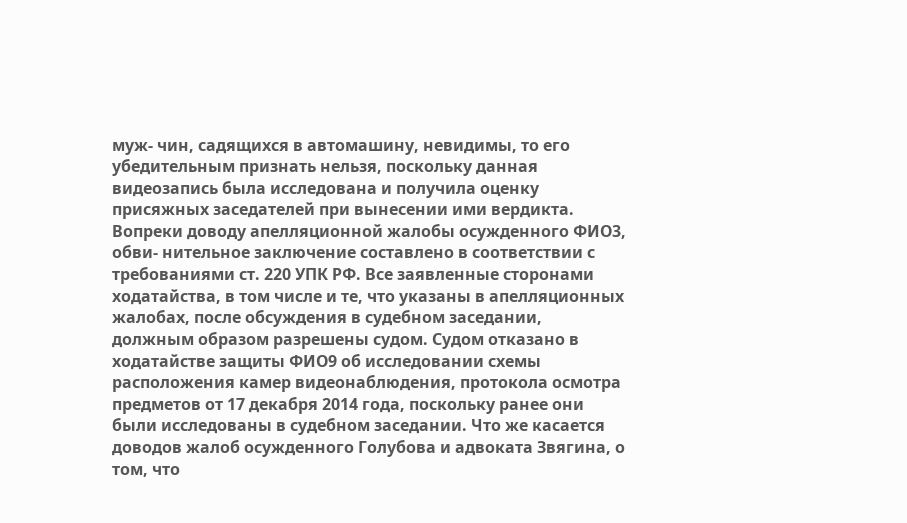муж- чин, садящихся в автомашину, невидимы, то его убедительным признать нельзя, поскольку данная видеозапись была исследована и получила оценку присяжных заседателей при вынесении ими вердикта. Вопреки доводу апелляционной жалобы осужденного ФИО3, обви- нительное заключение составлено в соответствии с требованиями ст. 220 УПК РФ. Все заявленные сторонами ходатайства, в том числе и те, что указаны в апелляционных жалобах, после обсуждения в судебном заседании, должным образом разрешены судом. Судом отказано в ходатайстве защиты ФИО9 об исследовании схемы расположения камер видеонаблюдения, протокола осмотра предметов от 17 декабря 2014 года, поскольку ранее они были исследованы в судебном заседании. Что же касается доводов жалоб осужденного Голубова и адвоката Звягина, о том, что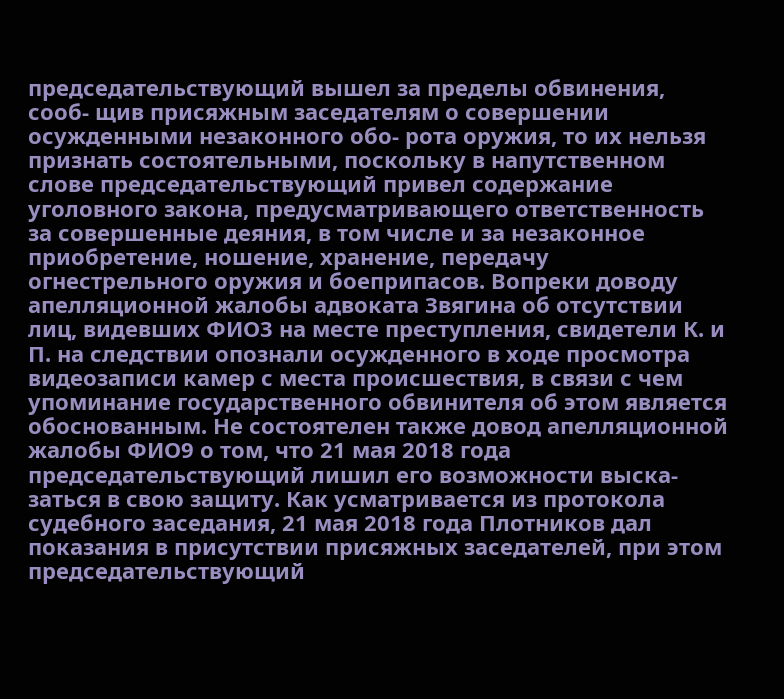председательствующий вышел за пределы обвинения, сооб- щив присяжным заседателям о совершении осужденными незаконного обо- рота оружия, то их нельзя признать состоятельными, поскольку в напутственном слове председательствующий привел содержание уголовного закона, предусматривающего ответственность за совершенные деяния, в том числе и за незаконное приобретение, ношение, хранение, передачу огнестрельного оружия и боеприпасов. Вопреки доводу апелляционной жалобы адвоката Звягина об отсутствии лиц, видевших ФИО3 на месте преступления, свидетели К. и П. на следствии опознали осужденного в ходе просмотра видеозаписи камер с места происшествия, в связи с чем упоминание государственного обвинителя об этом является обоснованным. Не состоятелен также довод апелляционной жалобы ФИО9 о том, что 21 мая 2018 года председательствующий лишил его возможности выска- заться в свою защиту. Как усматривается из протокола судебного заседания, 21 мая 2018 года Плотников дал показания в присутствии присяжных заседателей, при этом председательствующий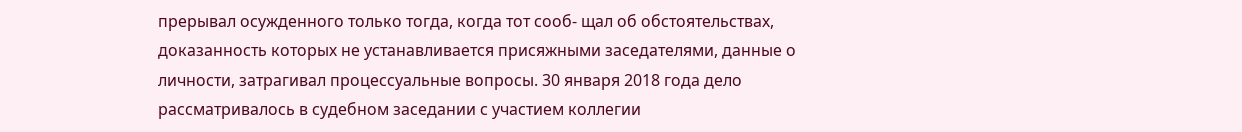прерывал осужденного только тогда, когда тот сооб- щал об обстоятельствах, доказанность которых не устанавливается присяжными заседателями, данные о личности, затрагивал процессуальные вопросы. 30 января 2018 года дело рассматривалось в судебном заседании с участием коллегии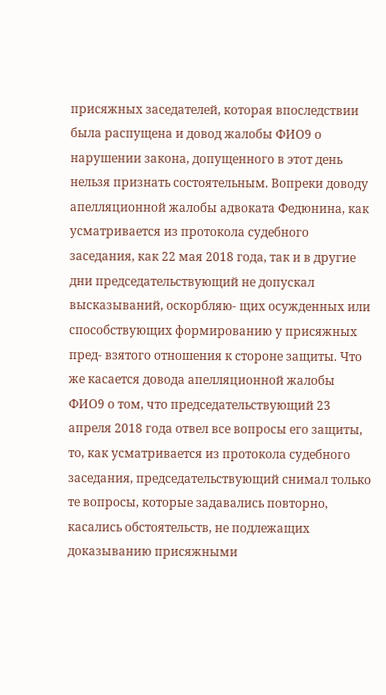присяжных заседателей, которая впоследствии была распущена и довод жалобы ФИО9 о нарушении закона, допущенного в этот день нельзя признать состоятельным. Вопреки доводу апелляционной жалобы адвоката Федюнина, как усматривается из протокола судебного заседания, как 22 мая 2018 года, так и в другие дни председательствующий не допускал высказываний, оскорбляю- щих осужденных или способствующих формированию у присяжных пред- взятого отношения к стороне защиты. Что же касается довода апелляционной жалобы ФИО9 о том, что председательствующий 23 апреля 2018 года отвел все вопросы его защиты, то, как усматривается из протокола судебного заседания, председательствующий снимал только те вопросы, которые задавались повторно, касались обстоятельств, не подлежащих доказыванию присяжными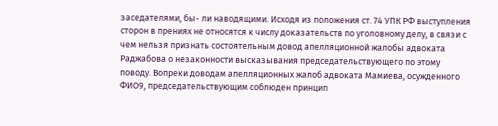заседателями, бы- ли наводящими. Исходя из положения ст. 74 УПК РФ выступления сторон в прениях не относятся к числу доказательств по уголовному делу, в связи с чем нельзя признать состоятельным довод апелляционной жалобы адвоката Раджабова о незаконности высказывания председательствующего по этому поводу. Вопреки доводам апелляционных жалоб адвоката Мамиева, осужденного ФИО9, председательствующим соблюден принцип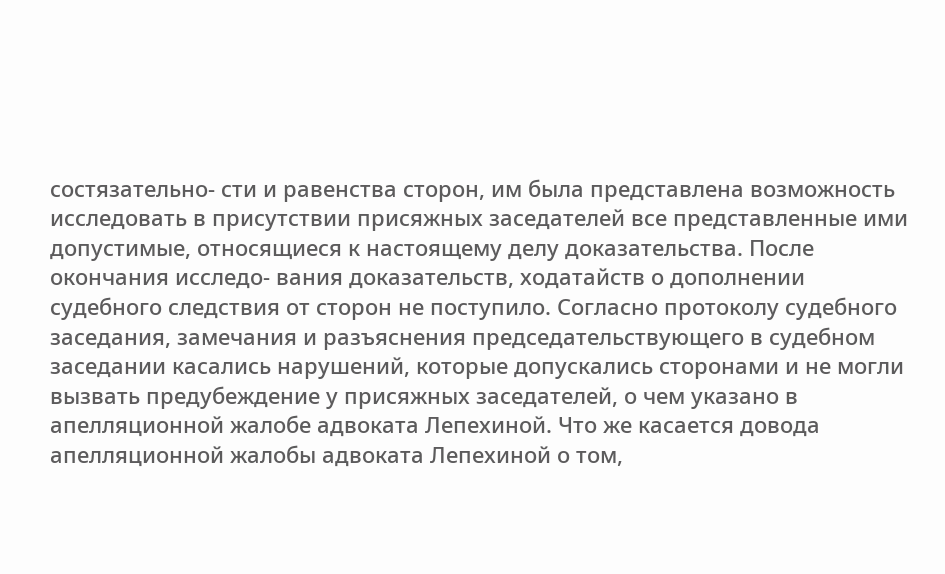состязательно- сти и равенства сторон, им была представлена возможность исследовать в присутствии присяжных заседателей все представленные ими допустимые, относящиеся к настоящему делу доказательства. После окончания исследо- вания доказательств, ходатайств о дополнении судебного следствия от сторон не поступило. Согласно протоколу судебного заседания, замечания и разъяснения председательствующего в судебном заседании касались нарушений, которые допускались сторонами и не могли вызвать предубеждение у присяжных заседателей, о чем указано в апелляционной жалобе адвоката Лепехиной. Что же касается довода апелляционной жалобы адвоката Лепехиной о том,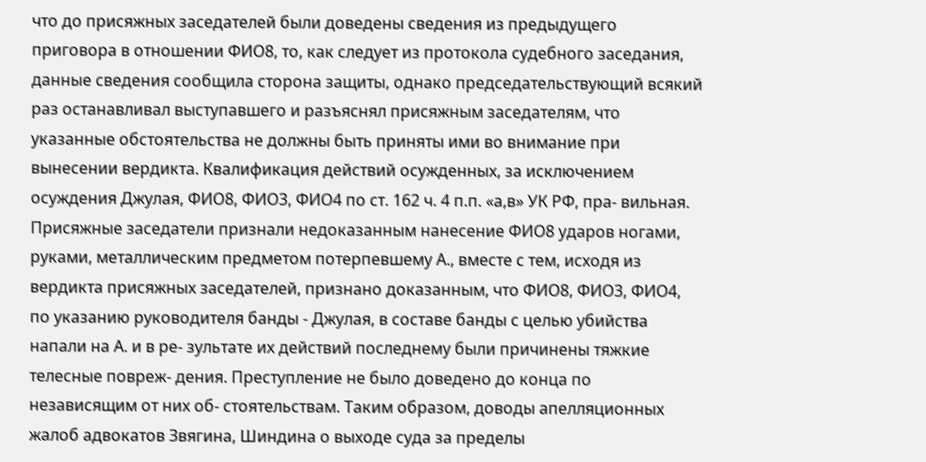что до присяжных заседателей были доведены сведения из предыдущего приговора в отношении ФИО8, то, как следует из протокола судебного заседания, данные сведения сообщила сторона защиты, однако председательствующий всякий раз останавливал выступавшего и разъяснял присяжным заседателям, что указанные обстоятельства не должны быть приняты ими во внимание при вынесении вердикта. Квалификация действий осужденных, за исключением осуждения Джулая, ФИО8, ФИО3, ФИО4 по ст. 162 ч. 4 п.п. «а,в» УК РФ, пра- вильная. Присяжные заседатели признали недоказанным нанесение ФИО8 ударов ногами, руками, металлическим предметом потерпевшему А., вместе с тем, исходя из вердикта присяжных заседателей, признано доказанным, что ФИО8, ФИО3, ФИО4, по указанию руководителя банды - Джулая, в составе банды с целью убийства напали на А. и в ре- зультате их действий последнему были причинены тяжкие телесные повреж- дения. Преступление не было доведено до конца по независящим от них об- стоятельствам. Таким образом, доводы апелляционных жалоб адвокатов Звягина, Шиндина о выходе суда за пределы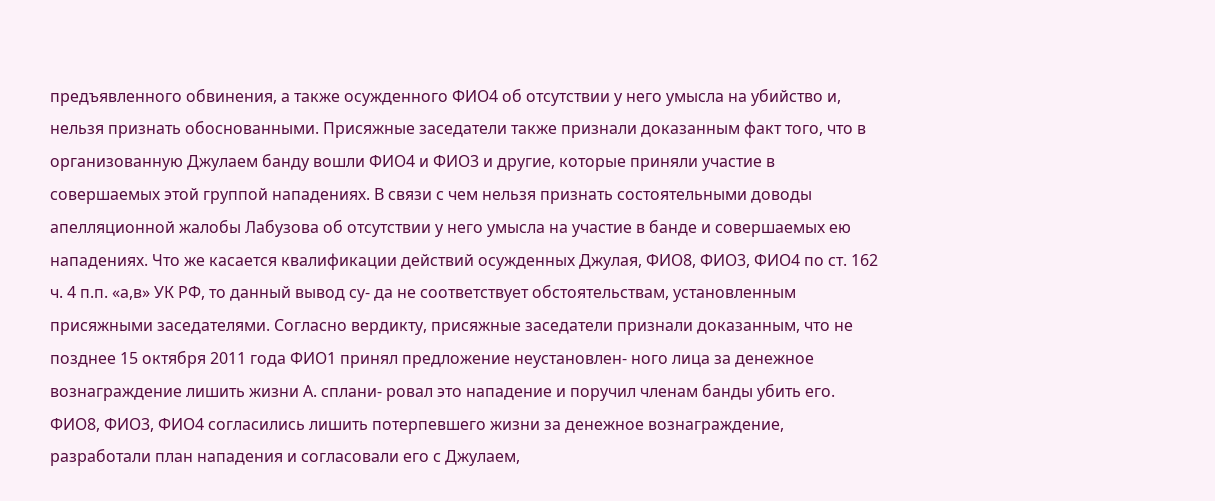предъявленного обвинения, а также осужденного ФИО4 об отсутствии у него умысла на убийство и, нельзя признать обоснованными. Присяжные заседатели также признали доказанным факт того, что в организованную Джулаем банду вошли ФИО4 и ФИО3 и другие, которые приняли участие в совершаемых этой группой нападениях. В связи с чем нельзя признать состоятельными доводы апелляционной жалобы Лабузова об отсутствии у него умысла на участие в банде и совершаемых ею нападениях. Что же касается квалификации действий осужденных Джулая, ФИО8, ФИО3, ФИО4 по ст. 162 ч. 4 п.п. «а,в» УК РФ, то данный вывод су- да не соответствует обстоятельствам, установленным присяжными заседателями. Согласно вердикту, присяжные заседатели признали доказанным, что не позднее 15 октября 2011 года ФИО1 принял предложение неустановлен- ного лица за денежное вознаграждение лишить жизни А. сплани- ровал это нападение и поручил членам банды убить его. ФИО8, ФИО3, ФИО4 согласились лишить потерпевшего жизни за денежное вознаграждение, разработали план нападения и согласовали его с Джулаем,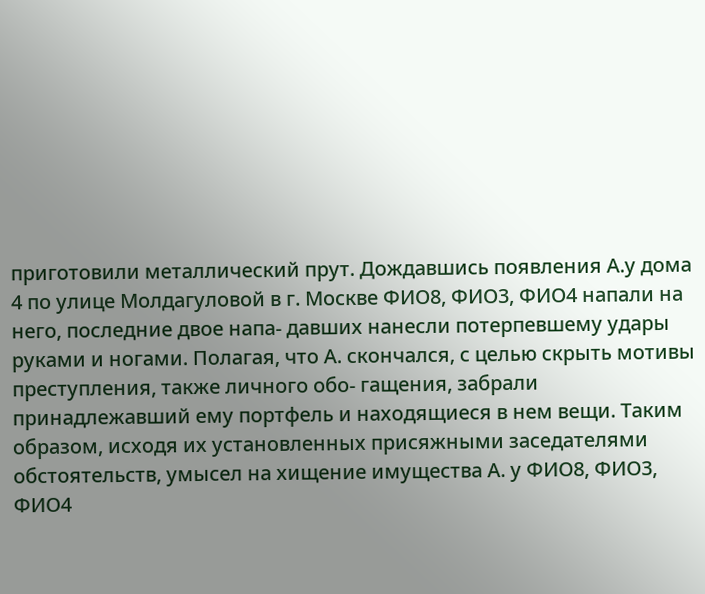приготовили металлический прут. Дождавшись появления А.у дома 4 по улице Молдагуловой в г. Москве ФИО8, ФИО3, ФИО4 напали на него, последние двое напа- давших нанесли потерпевшему удары руками и ногами. Полагая, что А. скончался, с целью скрыть мотивы преступления, также личного обо- гащения, забрали принадлежавший ему портфель и находящиеся в нем вещи. Таким образом, исходя их установленных присяжными заседателями обстоятельств, умысел на хищение имущества А. у ФИО8, ФИО3, ФИО4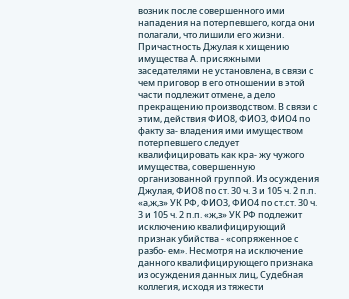возник после совершенного ими нападения на потерпевшего, когда они полагали, что лишили его жизни. Причастность Джулая к хищению имущества А. присяжными заседателями не установлена, в связи с чем приговор в его отношении в этой части подлежит отмене, а дело прекращению производством. В связи с этим, действия ФИО8, ФИО3, ФИО4 по факту за- владения ими имуществом потерпевшего следует квалифицировать как кра- жу чужого имущества, совершенную организованной группой. Из осуждения Джулая, ФИО8 по ст. 30 ч. 3 и 105 ч. 2 п.п. «а,ж,з» УК РФ, ФИО3, ФИО4 по ст.ст. 30 ч. 3 и 105 ч. 2 п.п. «ж,з» УК РФ подлежит исключению квалифицирующий признак убийства - «сопряженное с разбо- ем». Несмотря на исключение данного квалифицирующего признака из осуждения данных лиц, Судебная коллегия, исходя из тяжести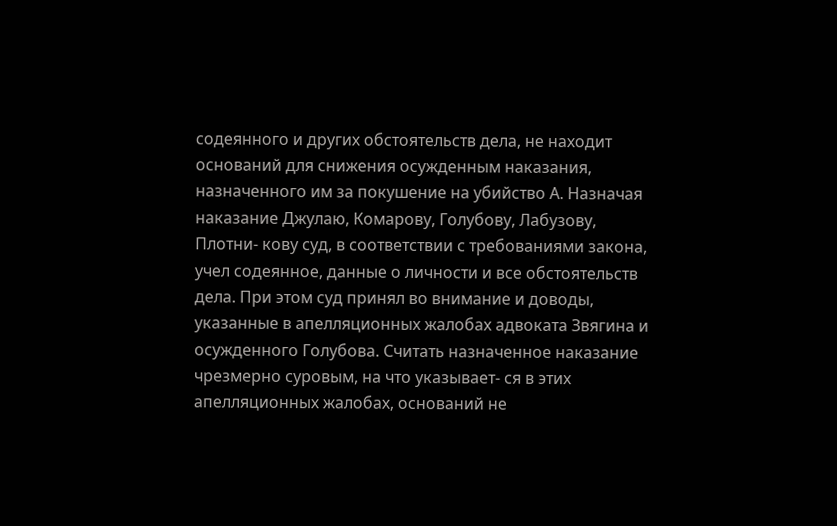содеянного и других обстоятельств дела, не находит оснований для снижения осужденным наказания, назначенного им за покушение на убийство А. Назначая наказание Джулаю, Комарову, Голубову, Лабузову, Плотни- кову суд, в соответствии с требованиями закона, учел содеянное, данные о личности и все обстоятельств дела. При этом суд принял во внимание и доводы, указанные в апелляционных жалобах адвоката Звягина и осужденного Голубова. Считать назначенное наказание чрезмерно суровым, на что указывает- ся в этих апелляционных жалобах, оснований не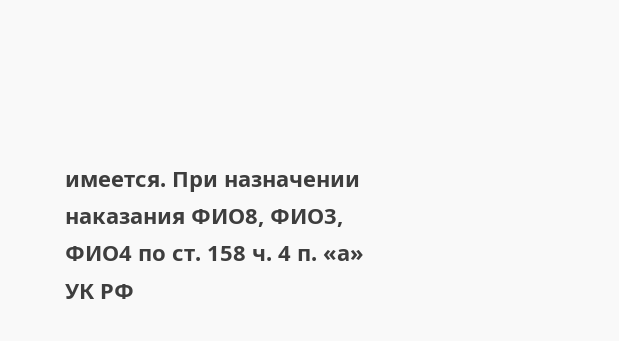имеется. При назначении наказания ФИО8, ФИО3, ФИО4 по ст. 158 ч. 4 п. «а» УК РФ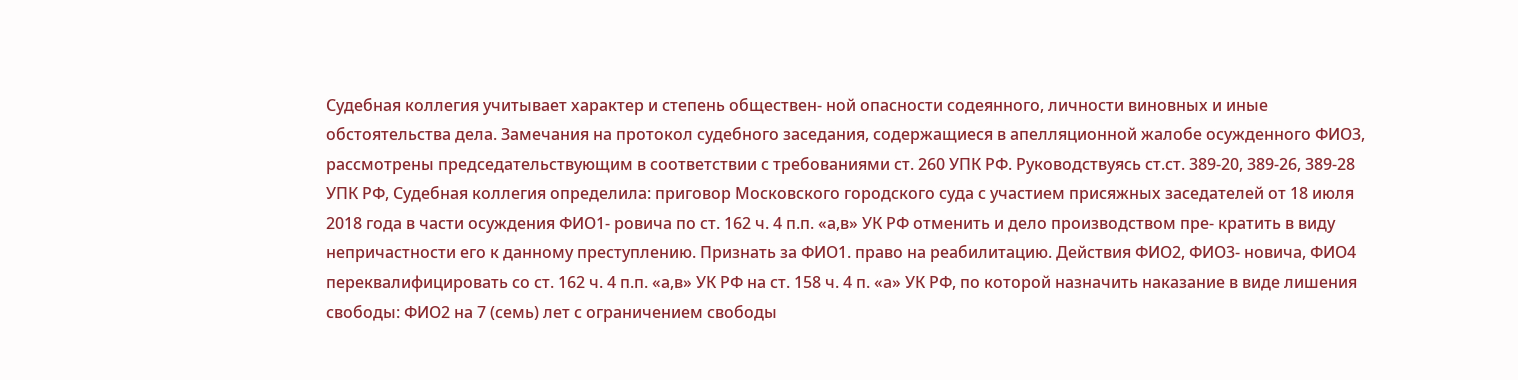Судебная коллегия учитывает характер и степень обществен- ной опасности содеянного, личности виновных и иные обстоятельства дела. Замечания на протокол судебного заседания, содержащиеся в апелляционной жалобе осужденного ФИО3, рассмотрены председательствующим в соответствии с требованиями ст. 260 УПК РФ. Руководствуясь ст.ст. 389-20, 389-26, 389-28 УПК РФ, Судебная коллегия определила: приговор Московского городского суда с участием присяжных заседателей от 18 июля 2018 года в части осуждения ФИО1- ровича по ст. 162 ч. 4 п.п. «а,в» УК РФ отменить и дело производством пре- кратить в виду непричастности его к данному преступлению. Признать за ФИО1. право на реабилитацию. Действия ФИО2, ФИО3- новича, ФИО4 переквалифицировать со ст. 162 ч. 4 п.п. «а,в» УК РФ на ст. 158 ч. 4 п. «а» УК РФ, по которой назначить наказание в виде лишения свободы: ФИО2 на 7 (семь) лет с ограничением свободы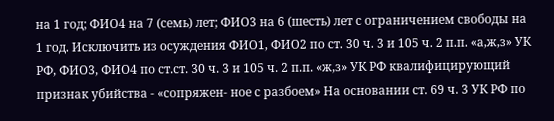на 1 год; ФИО4 на 7 (семь) лет; ФИО3 на 6 (шесть) лет с ограничением свободы на 1 год. Исключить из осуждения ФИО1, ФИО2 по ст. 30 ч. 3 и 105 ч. 2 п.п. «а,ж,з» УК РФ, ФИО3, ФИО4 по ст.ст. 30 ч. 3 и 105 ч. 2 п.п. «ж,з» УК РФ квалифицирующий признак убийства - «сопряжен- ное с разбоем» На основании ст. 69 ч. 3 УК РФ по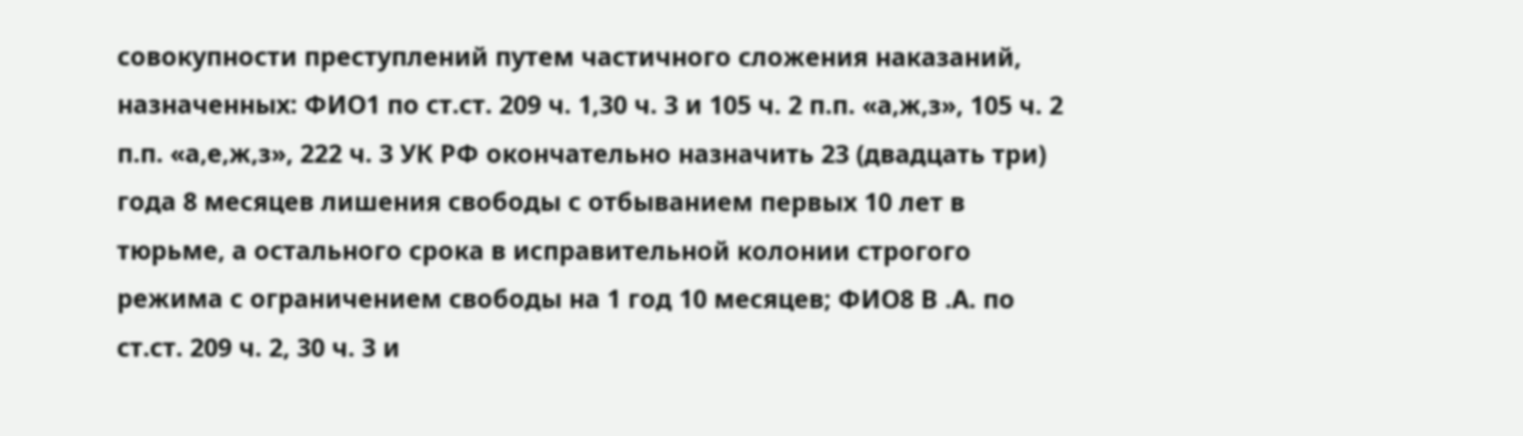совокупности преступлений путем частичного сложения наказаний, назначенных: ФИО1 по ст.ст. 209 ч. 1,30 ч. 3 и 105 ч. 2 п.п. «а,ж,з», 105 ч. 2 п.п. «а,е,ж,з», 222 ч. 3 УК РФ окончательно назначить 23 (двадцать три) года 8 месяцев лишения свободы с отбыванием первых 10 лет в тюрьме, а остального срока в исправительной колонии строгого режима с ограничением свободы на 1 год 10 месяцев; ФИО8 В .А. по ст.ст. 209 ч. 2, 30 ч. 3 и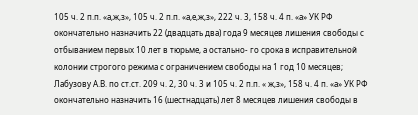105 ч. 2 п.п. «а,ж,з», 105 ч. 2 п.п. «а,е,ж,з», 222 ч. 3, 158 ч. 4 п. «а» УК РФ окончательно назначить 22 (двадцать два) года 9 месяцев лишения свободы с отбыванием первых 10 лет в тюрьме, а остально- го срока в исправительной колонии строгого режима с ограничением свободы на 1 год 10 месяцев; Лабузову А.В. по ст.ст. 209 ч. 2, 30 ч. 3 и 105 ч. 2 п.п. « ж,з», 158 ч. 4 п. «а» УК РФ окончательно назначить 16 (шестнадцать) лет 8 месяцев лишения свободы в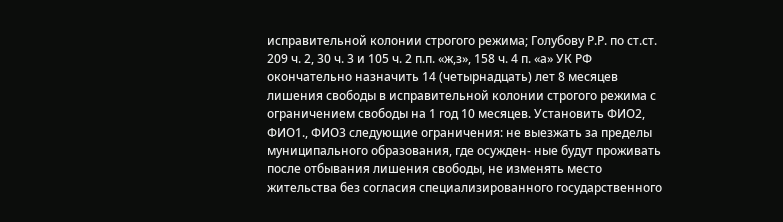исправительной колонии строгого режима; Голубову Р.Р. по ст.ст. 209 ч. 2, 30 ч. 3 и 105 ч. 2 п.п. «ж,з», 158 ч. 4 п. «а» УК РФ окончательно назначить 14 (четырнадцать) лет 8 месяцев лишения свободы в исправительной колонии строгого режима с ограничением свободы на 1 год 10 месяцев. Установить ФИО2, ФИО1., ФИО3 следующие ограничения: не выезжать за пределы муниципального образования, где осужден- ные будут проживать после отбывания лишения свободы, не изменять место жительства без согласия специализированного государственного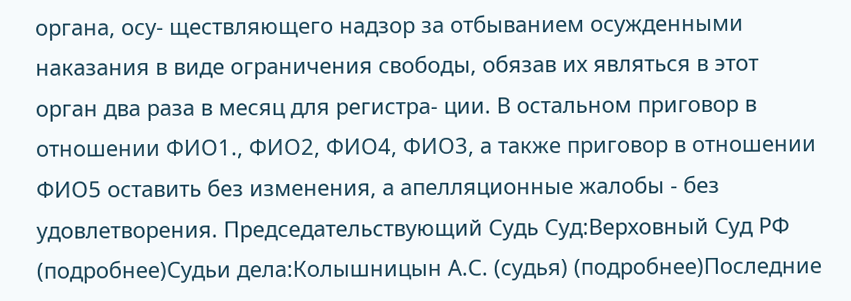органа, осу- ществляющего надзор за отбыванием осужденными наказания в виде ограничения свободы, обязав их являться в этот орган два раза в месяц для регистра- ции. В остальном приговор в отношении ФИО1., ФИО2, ФИО4, ФИО3, а также приговор в отношении ФИО5 оставить без изменения, а апелляционные жалобы - без удовлетворения. Председательствующий Судь Суд:Верховный Суд РФ (подробнее)Судьи дела:Колышницын А.С. (судья) (подробнее)Последние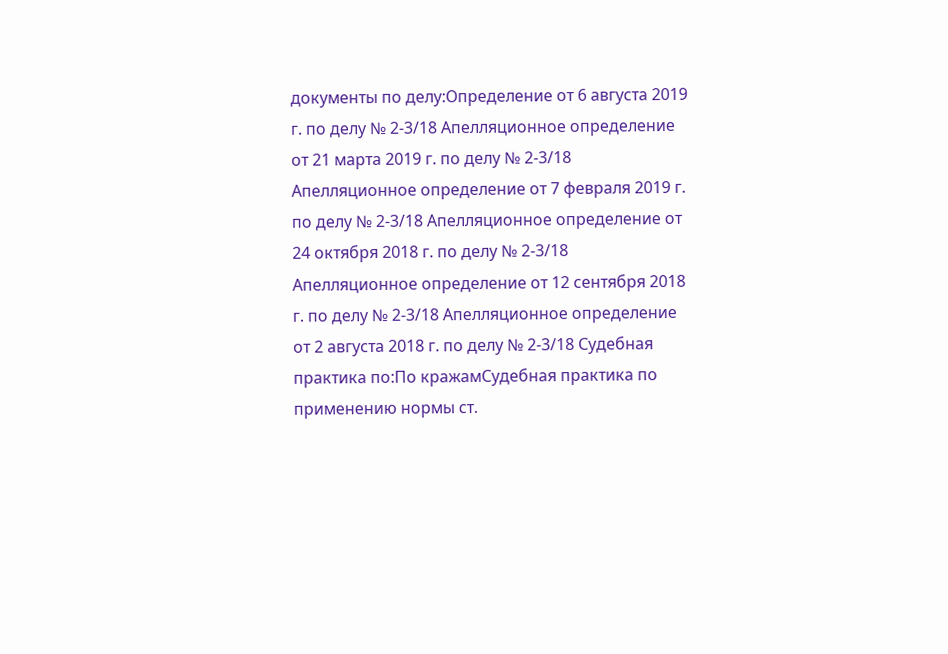документы по делу:Определение от 6 августа 2019 г. по делу № 2-3/18 Апелляционное определение от 21 марта 2019 г. по делу № 2-3/18 Апелляционное определение от 7 февраля 2019 г. по делу № 2-3/18 Апелляционное определение от 24 октября 2018 г. по делу № 2-3/18 Апелляционное определение от 12 сентября 2018 г. по делу № 2-3/18 Апелляционное определение от 2 августа 2018 г. по делу № 2-3/18 Судебная практика по:По кражамСудебная практика по применению нормы ст.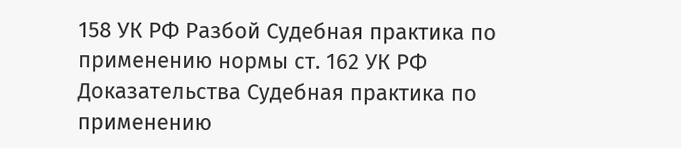158 УК РФ Разбой Судебная практика по применению нормы ст. 162 УК РФ Доказательства Судебная практика по применению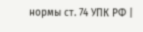нормы ст. 74 УПК РФ |